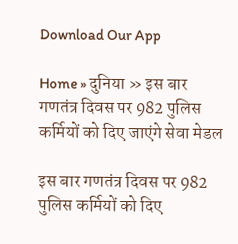Download Our App

Home » दुनिया » इस बार गणतंत्र दिवस पर 982 पुलिस कर्मियों को दिए जाएंगे सेवा मेडल

इस बार गणतंत्र दिवस पर 982 पुलिस कर्मियों को दिए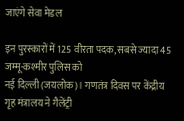जाएंगे सेवा मेडल

इन पुरस्कारों में 125 वीरता पदक, सबसे ज्यादा 45 जम्मू-कश्मीर पुलिस को
नई दिल्ली (जयलोक)। गणतंत्र दिवस पर केंद्रीय गृह मंत्रालय ने गैलेंट्री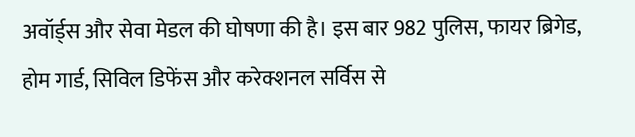अवॉर्ड्स और सेवा मेडल की घोषणा की है। इस बार 982 पुलिस, फायर ब्रिगेड, होम गार्ड, सिविल डिफेंस और करेक्शनल सर्विस से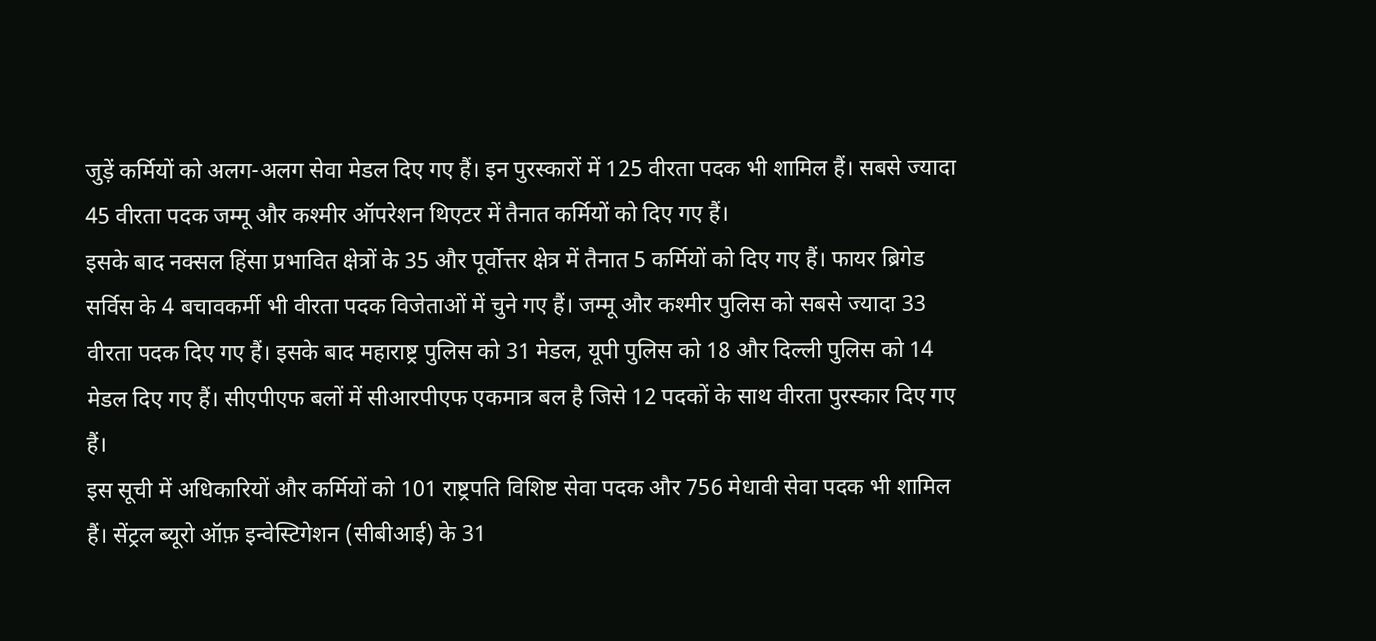जुड़ें कर्मियों को अलग-अलग सेवा मेडल दिए गए हैं। इन पुरस्कारों में 125 वीरता पदक भी शामिल हैं। सबसे ज्यादा 45 वीरता पदक जम्मू और कश्मीर ऑपरेशन थिएटर में तैनात कर्मियों को दिए गए हैं।
इसके बाद नक्सल हिंसा प्रभावित क्षेत्रों के 35 और पूर्वोत्तर क्षेत्र में तैनात 5 कर्मियों को दिए गए हैं। फायर ब्रिगेड सर्विस के 4 बचावकर्मी भी वीरता पदक विजेताओं में चुने गए हैं। जम्मू और कश्मीर पुलिस को सबसे ज्यादा 33 वीरता पदक दिए गए हैं। इसके बाद महाराष्ट्र पुलिस को 31 मेडल, यूपी पुलिस को 18 और दिल्ली पुलिस को 14 मेडल दिए गए हैं। सीएपीएफ बलों में सीआरपीएफ एकमात्र बल है जिसे 12 पदकों के साथ वीरता पुरस्कार दिए गए हैं।
इस सूची में अधिकारियों और कर्मियों को 101 राष्ट्रपति विशिष्ट सेवा पदक और 756 मेधावी सेवा पदक भी शामिल हैं। सेंट्रल ब्यूरो ऑफ़ इन्वेस्टिगेशन (सीबीआई) के 31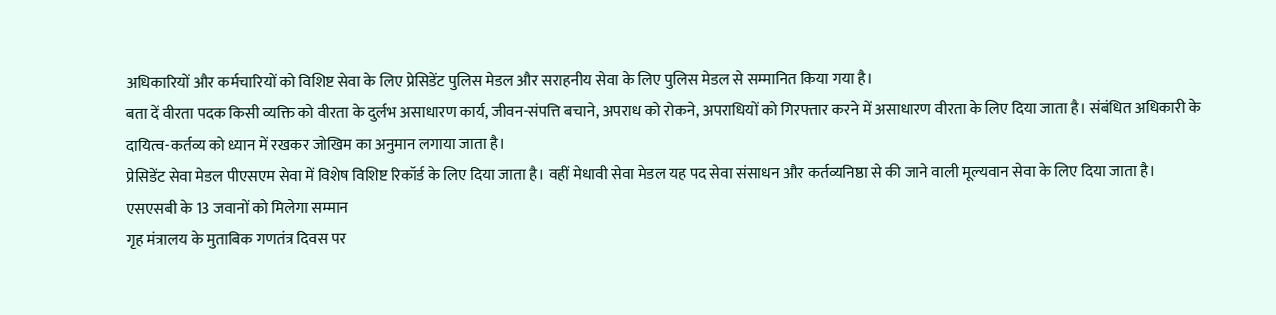अधिकारियों और कर्मचारियों को विशिष्ट सेवा के लिए प्रेसिडेंट पुलिस मेडल और सराहनीय सेवा के लिए पुलिस मेडल से सम्मानित किया गया है।
बता दें वीरता पदक किसी व्यक्ति को वीरता के दुर्लभ असाधारण कार्य, जीवन-संपत्ति बचाने, अपराध को रोकने, अपराधियों को गिरफ्तार करने में असाधारण वीरता के लिए दिया जाता है। संबंधित अधिकारी के दायित्व-कर्तव्य को ध्यान में रखकर जोखिम का अनुमान लगाया जाता है।
प्रेसिडेंट सेवा मेडल पीएसएम सेवा में विशेष विशिष्ट रिकॉर्ड के लिए दिया जाता है। वहीं मेधावी सेवा मेडल यह पद सेवा संसाधन और कर्तव्यनिष्ठा से की जाने वाली मूल्यवान सेवा के लिए दिया जाता है।
एसएसबी के 13 जवानों को मिलेगा सम्मान
गृह मंत्रालय के मुताबिक गणतंत्र दिवस पर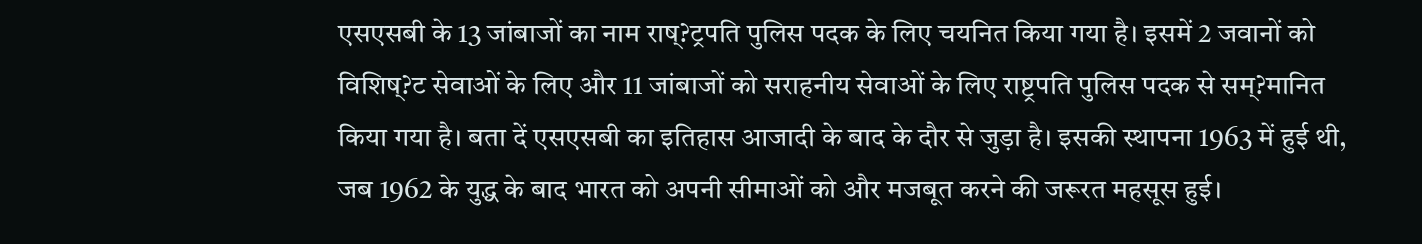एसएसबी के 13 जांबाजों का नाम राष्?ट्रपति पुलिस पदक के लिए चयनित किया गया है। इसमें 2 जवानों को विशिष्?ट सेवाओं के लिए और 11 जांबाजों को सराहनीय सेवाओं के लिए राष्ट्रपति पुलिस पदक से सम्?मानित किया गया है। बता दें एसएसबी का इतिहास आजादी के बाद के दौर से जुड़ा है। इसकी स्थापना 1963 में हुई थी, जब 1962 के युद्ध के बाद भारत को अपनी सीमाओं को और मजबूत करने की जरूरत महसूस हुई।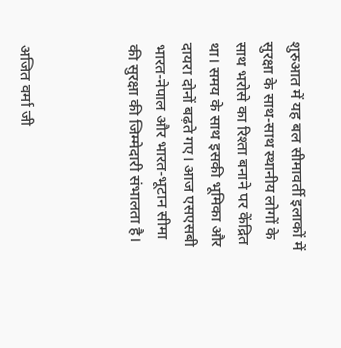शुरुआत में यह बल सीमावर्ती इलाकों में सुरक्षा के साथ-साथ स्थानीय लोगों के साथ भरोसे का रिश्ता बनाने पर केंद्रित था। समय के साथ इसकी भूमिका और दायरा दोनों बढ़ते गए। आज एसएसबी भारत-नेपाल और भारत-भूटान सीमा की सुरक्षा की जिम्मेदारी संभालता है।



अजित वर्मा जी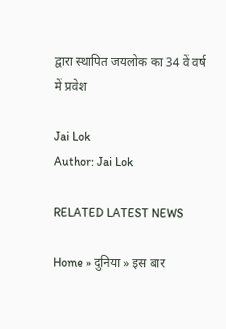द्वारा स्थापित जयलोक का 34 वें वर्ष में प्रवेश

Jai Lok
Author: Jai Lok

RELATED LATEST NEWS

Home » दुनिया » इस बार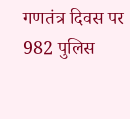गणतंत्र दिवस पर 982 पुलिस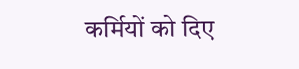कर्मियों को दिए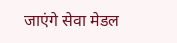जाएंगे सेवा मेडल